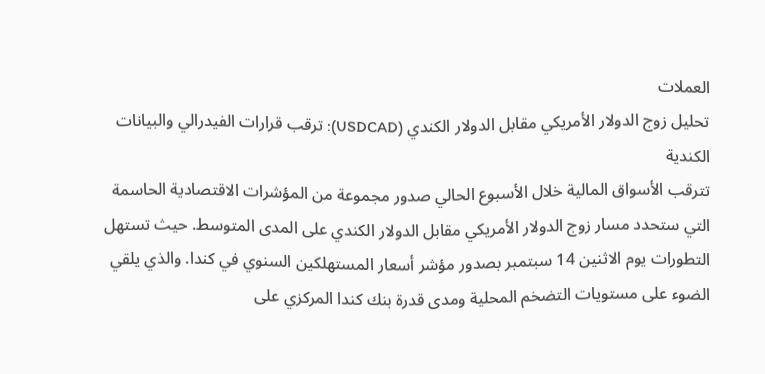العملات
تحليل زوج الدولار الأمريكي مقابل الدولار الكندي (USDCAD): ترقب قرارات الفيدرالي والبيانات الكندية
تترقب الأسواق المالية خلال الأسبوع الحالي صدور مجموعة من المؤشرات الاقتصادية الحاسمة التي ستحدد مسار زوج الدولار الأمريكي مقابل الدولار الكندي على المدى المتوسط. حيث تستهل التطورات يوم الاثنين 14 سبتمبر بصدور مؤشر أسعار المستهلكين السنوي في كندا. والذي يلقي الضوء على مستويات التضخم المحلية ومدى قدرة بنك كندا المركزي على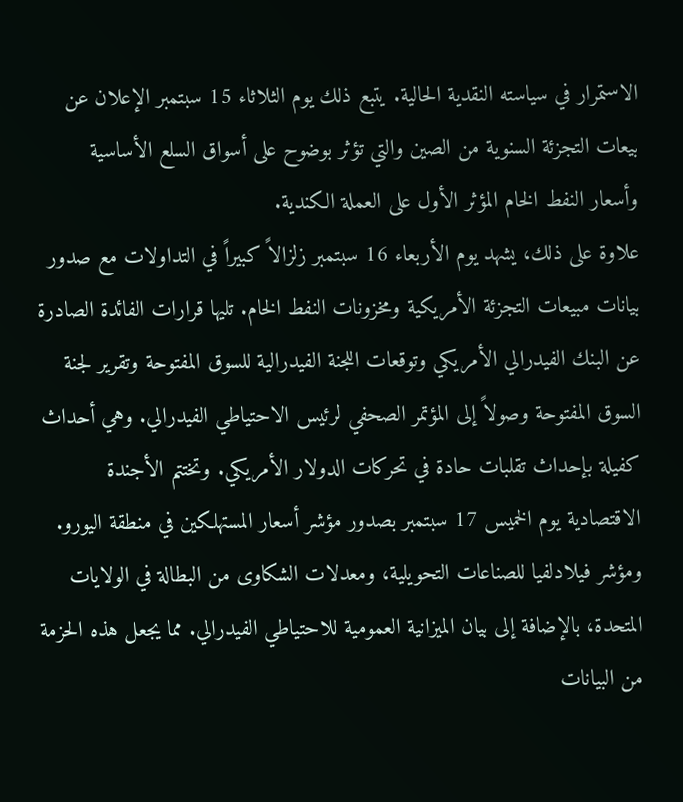الاستمرار في سياسته النقدية الحالية. يتبع ذلك يوم الثلاثاء 15 سبتمبر الإعلان عن بيعات التجزئة السنوية من الصين والتي تؤثر بوضوح على أسواق السلع الأساسية وأسعار النفط الخام المؤثر الأول على العملة الكندية.
علاوة على ذلك، يشهد يوم الأربعاء 16 سبتمبر زلزالاً كبيراً في التداولات مع صدور بيانات مبيعات التجزئة الأمريكية ومخزونات النفط الخام. تليها قرارات الفائدة الصادرة عن البنك الفيدرالي الأمريكي وتوقعات اللجنة الفيدرالية للسوق المفتوحة وتقرير لجنة السوق المفتوحة وصولاً إلى المؤتمر الصحفي لرئيس الاحتياطي الفيدرالي. وهي أحداث كفيلة بإحداث تقلبات حادة في تحركات الدولار الأمريكي. وتختتم الأجندة الاقتصادية يوم الخميس 17 سبتمبر بصدور مؤشر أسعار المستهلكين في منطقة اليورو. ومؤشر فيلادلفيا للصناعات التحويلية، ومعدلات الشكاوى من البطالة في الولايات المتحدة، بالإضافة إلى بيان الميزانية العمومية للاحتياطي الفيدرالي. مما يجعل هذه الحزمة من البيانات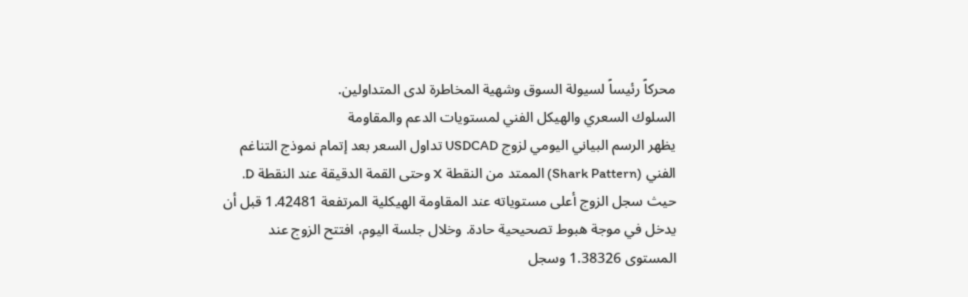محركاً رئيساً لسيولة السوق وشهية المخاطرة لدى المتداولين.
السلوك السعري والهيكل الفني لمستويات الدعم والمقاومة
يظهر الرسم البياني اليومي لزوج USDCAD تداول السعر بعد إتمام نموذج التناغم الفني (Shark Pattern) الممتد من النقطة X وحتى القمة الدقيقة عند النقطة D. حيث سجل الزوج أعلى مستوياته عند المقاومة الهيكلية المرتفعة 1.42481 قبل أن يدخل في موجة هبوط تصحيحية حادة. وخلال جلسة اليوم، افتتح الزوج عند المستوى 1.38326 وسجل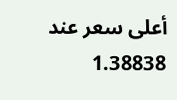أعلى سعر عند 1.38838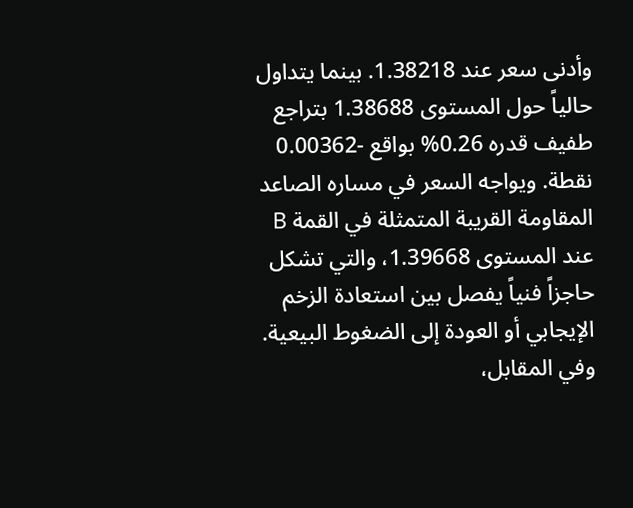وأدنى سعر عند 1.38218. بينما يتداول حالياً حول المستوى 1.38688 بتراجع طفيف قدره 0.26% بواقع -0.00362 نقطة. ويواجه السعر في مساره الصاعد المقاومة القريبة المتمثلة في القمة B عند المستوى 1.39668، والتي تشكل حاجزاً فنياً يفصل بين استعادة الزخم الإيجابي أو العودة إلى الضغوط البيعية. وفي المقابل،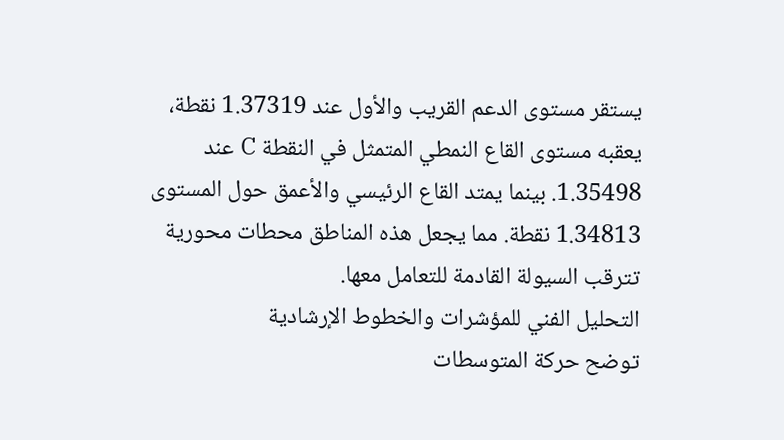يستقر مستوى الدعم القريب والأول عند 1.37319 نقطة، يعقبه مستوى القاع النمطي المتمثل في النقطة C عند 1.35498. بينما يمتد القاع الرئيسي والأعمق حول المستوى 1.34813 نقطة. مما يجعل هذه المناطق محطات محورية تترقب السيولة القادمة للتعامل معها.
التحليل الفني للمؤشرات والخطوط الإرشادية
توضح حركة المتوسطات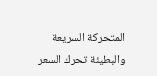المتحركة السريعة والبطيئة تحرك السعر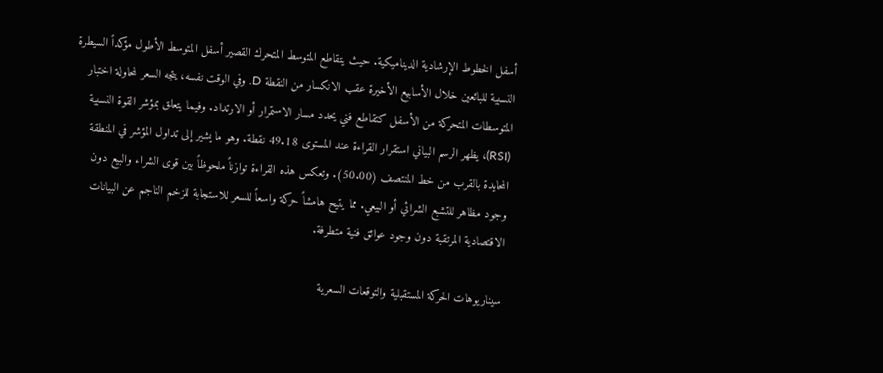أسفل الخطوط الإرشادية الديناميكية. حيث يتقاطع المتوسط المتحرك القصير أسفل المتوسط الأطول مؤكداً السيطرة النسبية للبائعين خلال الأسابيع الأخيرة عقب الانكسار من النقطة D. وفي الوقت نفسه، يتجه السعر لمحاولة اختبار المتوسطات المتحركة من الأسفل كتقاطع فني يحدد مسار الاستمرار أو الارتداد. وفيما يتعلق بمؤشر القوة النسبية (RSI)، يظهر الرسم البياني استقرار القراءة عند المستوى 49.18 نقطة. وهو ما يشير إلى تداول المؤشر في المنطقة المحايدة بالقرب من خط المنتصف (50.00). وتعكس هذه القراءة توازناً ملحوظاً بين قوى الشراء والبيع دون وجود مظاهر للتشبع الشرائي أو البيعي. مما يتيح هامشاً حركة واسعاً للسعر للاستجابة للزخم الناجم عن البيانات الاقتصادية المرتقبة دون وجود عوائق فنية متطرفة.

سيناريوهات الحركة المستقبلية والتوقعات السعرية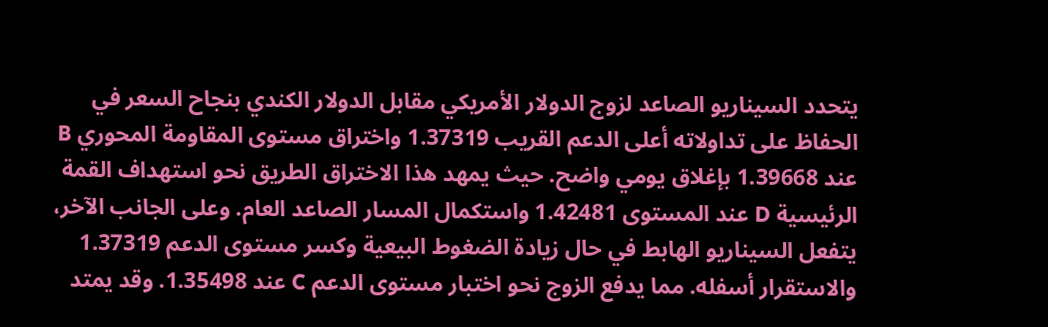يتحدد السيناريو الصاعد لزوج الدولار الأمريكي مقابل الدولار الكندي بنجاح السعر في الحفاظ على تداولاته أعلى الدعم القريب 1.37319 واختراق مستوى المقاومة المحوري B عند 1.39668 بإغلاق يومي واضح. حيث يمهد هذا الاختراق الطريق نحو استهداف القمة الرئيسية D عند المستوى 1.42481 واستكمال المسار الصاعد العام. وعلى الجانب الآخر، يتفعل السيناريو الهابط في حال زيادة الضغوط البيعية وكسر مستوى الدعم 1.37319 والاستقرار أسفله. مما يدفع الزوج نحو اختبار مستوى الدعم C عند 1.35498. وقد يمتد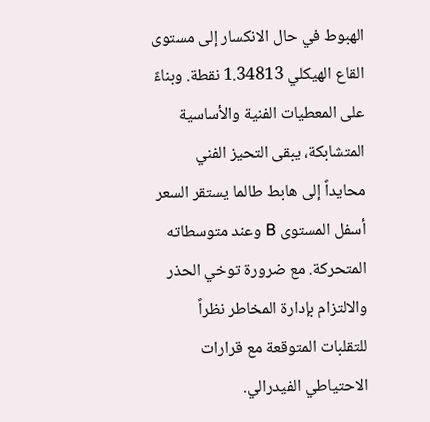الهبوط في حال الانكسار إلى مستوى القاع الهيكلي 1.34813 نقطة. وبناءً على المعطيات الفنية والأساسية المتشابكة، يبقى التحيز الفني محايداً إلى هابط طالما يستقر السعر أسفل المستوى B وعند متوسطاته المتحركة. مع ضرورة توخي الحذر والالتزام بإدارة المخاطر نظراً للتقلبات المتوقعة مع قرارات الاحتياطي الفيدرالي.